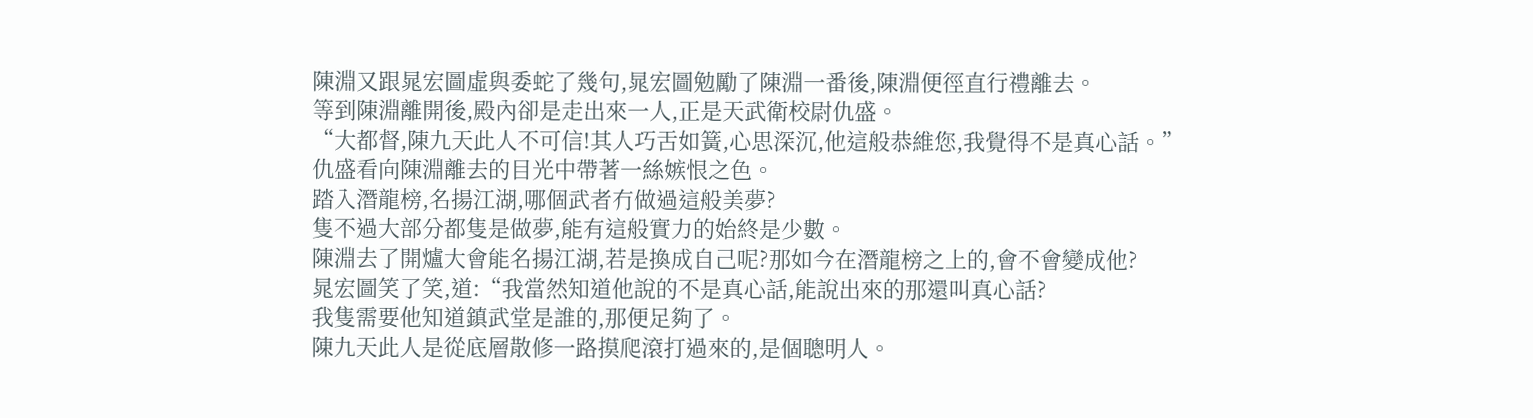陳淵又跟晁宏圖虛與委蛇了幾句,晁宏圖勉勵了陳淵一番後,陳淵便徑直行禮離去。
等到陳淵離開後,殿內卻是走出來一人,正是天武衛校尉仇盛。
“大都督,陳九天此人不可信!其人巧舌如簧,心思深沉,他這般恭維您,我覺得不是真心話。”
仇盛看向陳淵離去的目光中帶著一絲嫉恨之色。
踏入潛龍榜,名揚江湖,哪個武者冇做過這般美夢?
隻不過大部分都隻是做夢,能有這般實力的始終是少數。
陳淵去了開爐大會能名揚江湖,若是換成自己呢?那如今在潛龍榜之上的,會不會變成他?
晁宏圖笑了笑,道:“我當然知道他說的不是真心話,能說出來的那還叫真心話?
我隻需要他知道鎮武堂是誰的,那便足夠了。
陳九天此人是從底層散修一路摸爬滾打過來的,是個聰明人。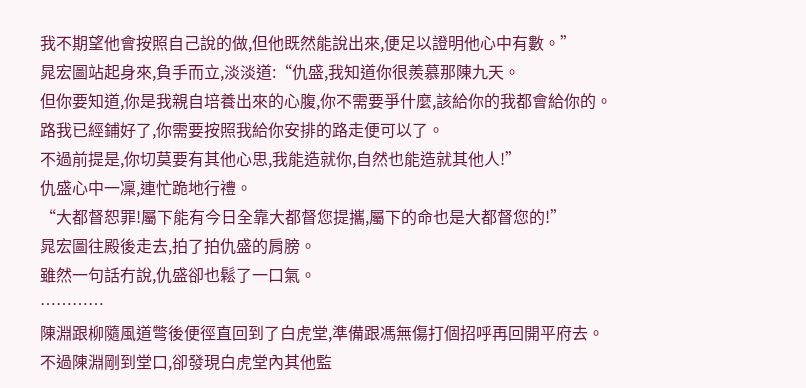我不期望他會按照自己說的做,但他既然能說出來,便足以證明他心中有數。”
晁宏圖站起身來,負手而立,淡淡道:“仇盛,我知道你很羨慕那陳九天。
但你要知道,你是我親自培養出來的心腹,你不需要爭什麼,該給你的我都會給你的。
路我已經鋪好了,你需要按照我給你安排的路走便可以了。
不過前提是,你切莫要有其他心思,我能造就你,自然也能造就其他人!”
仇盛心中一凜,連忙跪地行禮。
“大都督恕罪!屬下能有今日全靠大都督您提攜,屬下的命也是大都督您的!”
晁宏圖往殿後走去,拍了拍仇盛的肩膀。
雖然一句話冇說,仇盛卻也鬆了一口氣。
…………
陳淵跟柳隨風道彆後便徑直回到了白虎堂,準備跟馮無傷打個招呼再回開平府去。
不過陳淵剛到堂口,卻發現白虎堂內其他監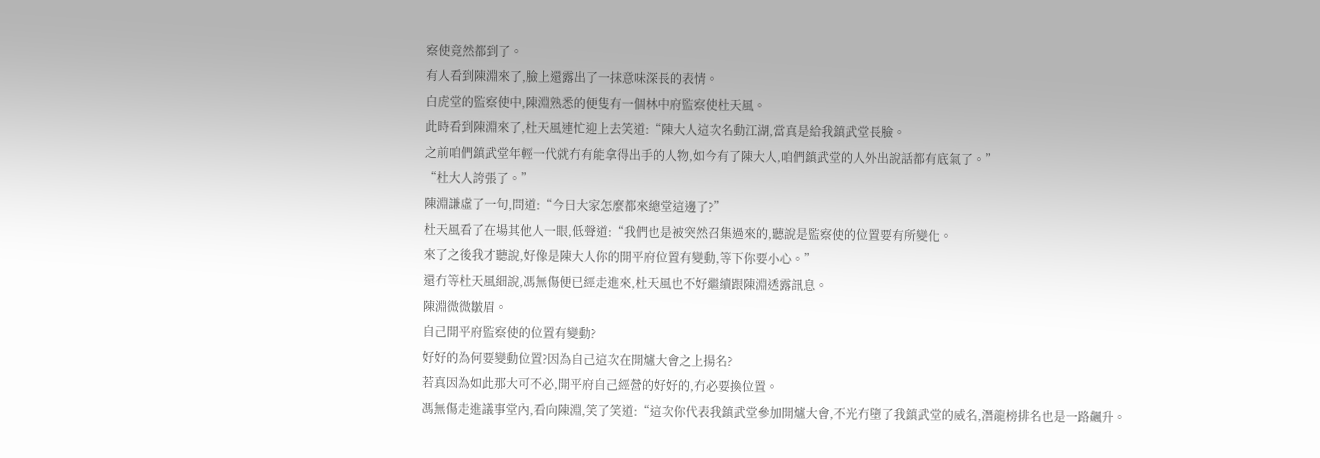察使竟然都到了。
有人看到陳淵來了,臉上還露出了一抹意味深長的表情。
白虎堂的監察使中,陳淵熟悉的便隻有一個林中府監察使杜天風。
此時看到陳淵來了,杜天風連忙迎上去笑道:“陳大人這次名動江湖,當真是給我鎮武堂長臉。
之前咱們鎮武堂年輕一代就冇有能拿得出手的人物,如今有了陳大人,咱們鎮武堂的人外出說話都有底氣了。”
“杜大人誇張了。”
陳淵謙虛了一句,問道:“今日大家怎麼都來總堂這邊了?”
杜天風看了在場其他人一眼,低聲道:“我們也是被突然召集過來的,聽說是監察使的位置要有所變化。
來了之後我才聽說,好像是陳大人你的開平府位置有變動,等下你要小心。”
還冇等杜天風細說,馮無傷便已經走進來,杜天風也不好繼續跟陳淵透露訊息。
陳淵微微皺眉。
自己開平府監察使的位置有變動?
好好的為何要變動位置?因為自己這次在開爐大會之上揚名?
若真因為如此那大可不必,開平府自己經營的好好的,冇必要換位置。
馮無傷走進議事堂內,看向陳淵,笑了笑道:“這次你代表我鎮武堂參加開爐大會,不光冇墮了我鎮武堂的威名,潛龍榜排名也是一路飆升。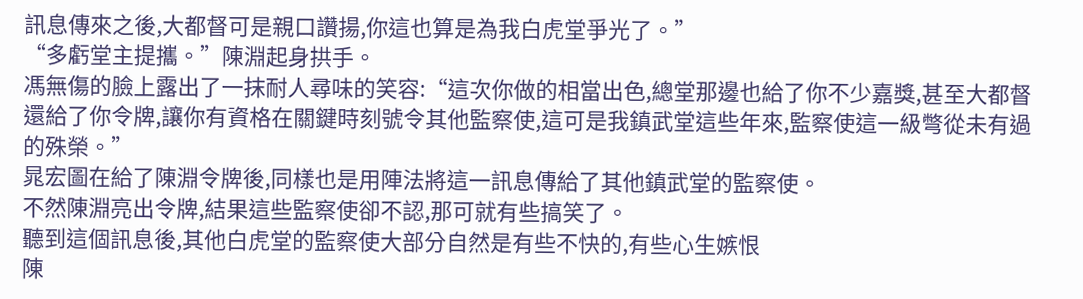訊息傳來之後,大都督可是親口讚揚,你這也算是為我白虎堂爭光了。”
“多虧堂主提攜。”陳淵起身拱手。
馮無傷的臉上露出了一抹耐人尋味的笑容:“這次你做的相當出色,總堂那邊也給了你不少嘉獎,甚至大都督還給了你令牌,讓你有資格在關鍵時刻號令其他監察使,這可是我鎮武堂這些年來,監察使這一級彆從未有過的殊榮。”
晁宏圖在給了陳淵令牌後,同樣也是用陣法將這一訊息傳給了其他鎮武堂的監察使。
不然陳淵亮出令牌,結果這些監察使卻不認,那可就有些搞笑了。
聽到這個訊息後,其他白虎堂的監察使大部分自然是有些不快的,有些心生嫉恨
陳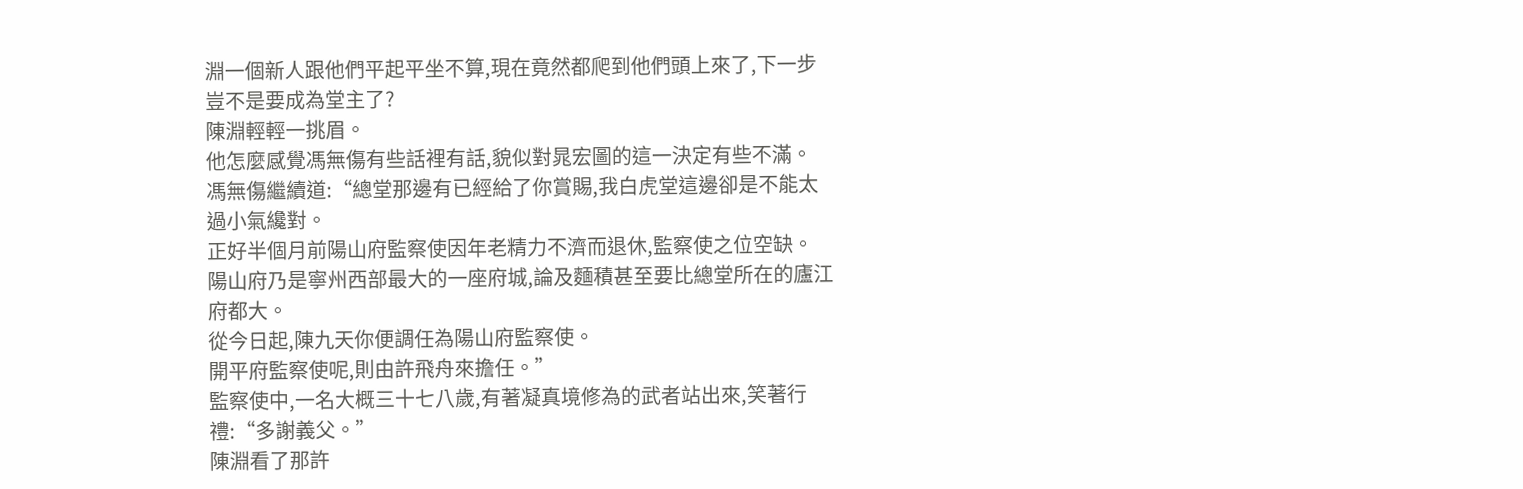淵一個新人跟他們平起平坐不算,現在竟然都爬到他們頭上來了,下一步豈不是要成為堂主了?
陳淵輕輕一挑眉。
他怎麼感覺馮無傷有些話裡有話,貌似對晁宏圖的這一決定有些不滿。
馮無傷繼續道:“總堂那邊有已經給了你賞賜,我白虎堂這邊卻是不能太過小氣纔對。
正好半個月前陽山府監察使因年老精力不濟而退休,監察使之位空缺。
陽山府乃是寧州西部最大的一座府城,論及麵積甚至要比總堂所在的廬江府都大。
從今日起,陳九天你便調任為陽山府監察使。
開平府監察使呢,則由許飛舟來擔任。”
監察使中,一名大概三十七八歲,有著凝真境修為的武者站出來,笑著行禮:“多謝義父。”
陳淵看了那許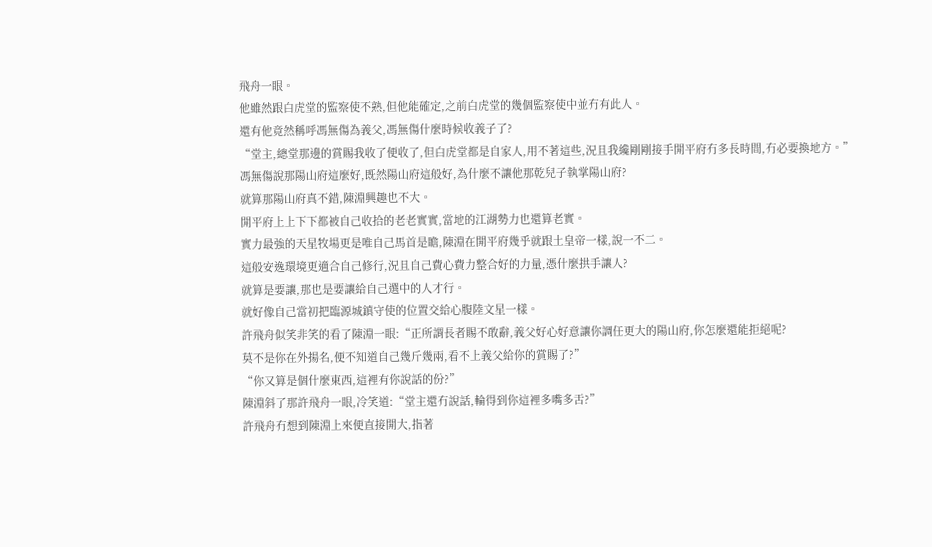飛舟一眼。
他雖然跟白虎堂的監察使不熟,但他能確定,之前白虎堂的幾個監察使中並冇有此人。
還有他竟然稱呼馮無傷為義父,馮無傷什麼時候收義子了?
“堂主,總堂那邊的賞賜我收了便收了,但白虎堂都是自家人,用不著這些,況且我纔剛剛接手開平府冇多長時間,冇必要換地方。”
馮無傷說那陽山府這麼好,既然陽山府這般好,為什麼不讓他那乾兒子執掌陽山府?
就算那陽山府真不錯,陳淵興趣也不大。
開平府上上下下都被自己收拾的老老實實,當地的江湖勢力也還算老實。
實力最強的天星牧場更是唯自己馬首是瞻,陳淵在開平府幾乎就跟土皇帝一樣,說一不二。
這般安逸環境更適合自己修行,況且自己費心費力整合好的力量,憑什麼拱手讓人?
就算是要讓,那也是要讓給自己選中的人才行。
就好像自己當初把臨源城鎮守使的位置交給心腹陸文星一樣。
許飛舟似笑非笑的看了陳淵一眼:“正所謂長者賜不敢辭,義父好心好意讓你調任更大的陽山府,你怎麼還能拒絕呢?
莫不是你在外揚名,便不知道自己幾斤幾兩,看不上義父給你的賞賜了?”
“你又算是個什麼東西,這裡有你說話的份?”
陳淵斜了那許飛舟一眼,冷笑道:“堂主還冇說話,輪得到你這裡多嘴多舌?”
許飛舟冇想到陳淵上來便直接開大,指著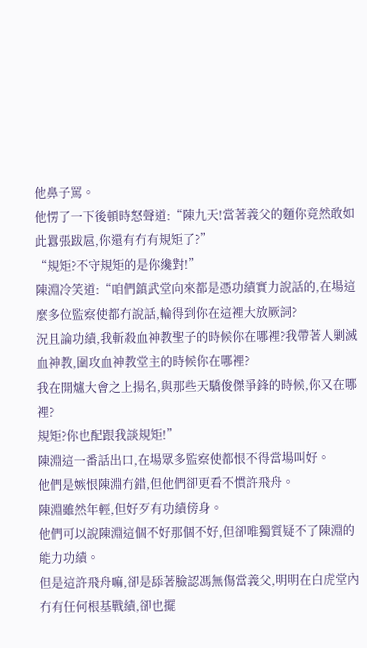他鼻子罵。
他愣了一下後頓時怒聲道:“陳九天!當著義父的麵你竟然敢如此囂張跋扈,你還有冇有規矩了?”
“規矩?不守規矩的是你纔對!”
陳淵冷笑道:“咱們鎮武堂向來都是憑功績實力說話的,在場這麼多位監察使都冇說話,輪得到你在這裡大放厥詞?
況且論功績,我斬殺血神教聖子的時候你在哪裡?我帶著人剿滅血神教,圍攻血神教堂主的時候你在哪裡?
我在開爐大會之上揚名,與那些天驕俊傑爭鋒的時候,你又在哪裡?
規矩?你也配跟我談規矩!”
陳淵這一番話出口,在場眾多監察使都恨不得當場叫好。
他們是嫉恨陳淵冇錯,但他們卻更看不慣許飛舟。
陳淵雖然年輕,但好歹有功績傍身。
他們可以說陳淵這個不好那個不好,但卻唯獨質疑不了陳淵的能力功績。
但是這許飛舟嘛,卻是舔著臉認馮無傷當義父,明明在白虎堂內冇有任何根基戰績,卻也擺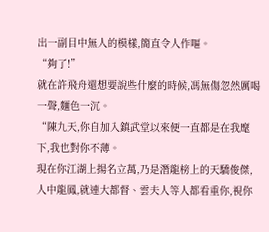出一副目中無人的模樣,簡直令人作嘔。
“夠了!”
就在許飛舟還想要說些什麼的時候,馮無傷忽然厲喝一聲,麵色一沉。
“陳九天,你自加入鎮武堂以來便一直都是在我麾下,我也對你不薄。
現在你江湖上揚名立萬,乃是潛龍榜上的天驕俊傑,人中龍鳳,就連大都督、雲夫人等人都看重你,視你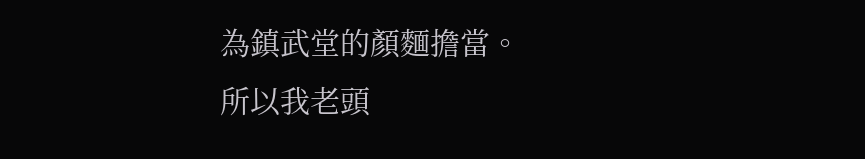為鎮武堂的顏麵擔當。
所以我老頭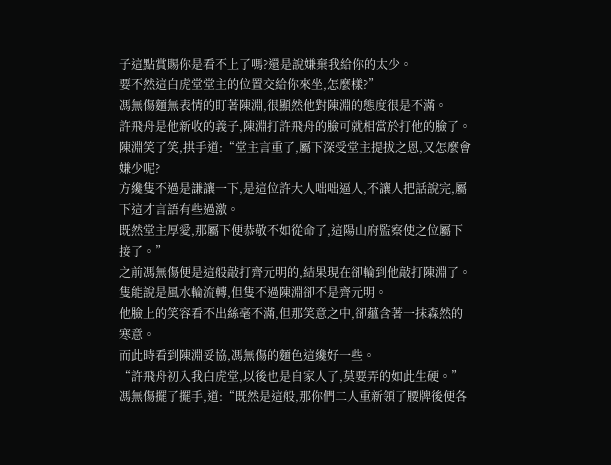子這點賞賜你是看不上了嗎?還是說嫌棄我給你的太少。
要不然這白虎堂堂主的位置交給你來坐,怎麼樣?”
馮無傷麵無表情的盯著陳淵,很顯然他對陳淵的態度很是不滿。
許飛舟是他新收的義子,陳淵打許飛舟的臉可就相當於打他的臉了。
陳淵笑了笑,拱手道:“堂主言重了,屬下深受堂主提拔之恩,又怎麼會嫌少呢?
方纔隻不過是謙讓一下,是這位許大人咄咄逼人,不讓人把話說完,屬下這才言語有些過激。
既然堂主厚愛,那屬下便恭敬不如從命了,這陽山府監察使之位屬下接了。”
之前馮無傷便是這般敲打齊元明的,結果現在卻輪到他敲打陳淵了。
隻能說是風水輪流轉,但隻不過陳淵卻不是齊元明。
他臉上的笑容看不出絲毫不滿,但那笑意之中,卻蘊含著一抹森然的寒意。
而此時看到陳淵妥協,馮無傷的麵色這纔好一些。
“許飛舟初入我白虎堂,以後也是自家人了,莫要弄的如此生硬。”
馮無傷擺了擺手,道:“既然是這般,那你們二人重新領了腰牌後便各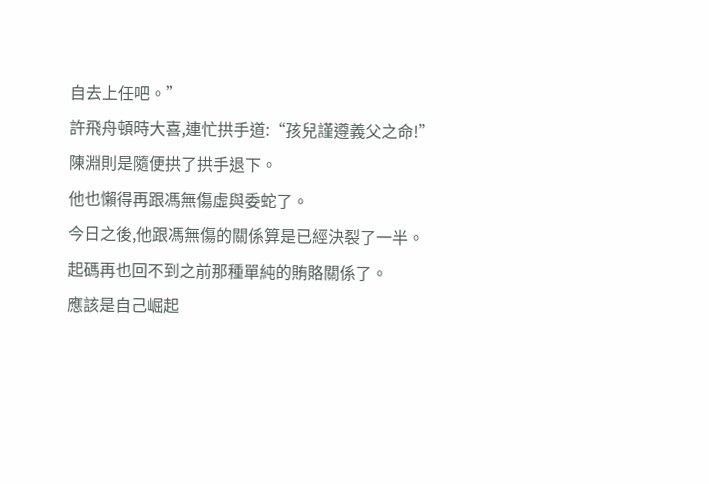自去上任吧。”
許飛舟頓時大喜,連忙拱手道:“孩兒謹遵義父之命!”
陳淵則是隨便拱了拱手退下。
他也懶得再跟馮無傷虛與委蛇了。
今日之後,他跟馮無傷的關係算是已經決裂了一半。
起碼再也回不到之前那種單純的賄賂關係了。
應該是自己崛起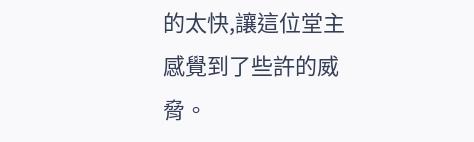的太快,讓這位堂主感覺到了些許的威脅。